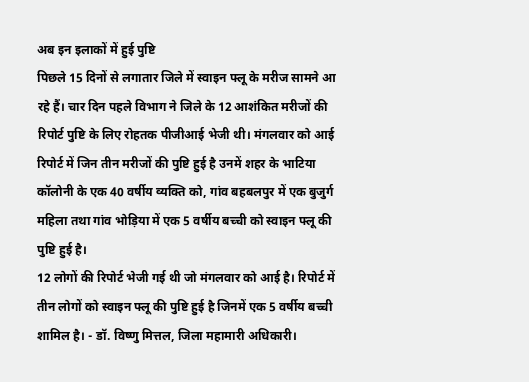अब इन इलाकों में हुई पुष्टि
पिछले 15 दिनों से लगातार जिले में स्वाइन फ्लू के मरीज सामने आ रहे हैं। चार दिन पहले विभाग ने जिले के 12 आशंकित मरीजों की रिपोर्ट पुष्टि के लिए रोहतक पीजीआई भेजी थी। मंगलवार को आई रिपोर्ट में जिन तीन मरीजों की पुष्टि हुई है उनमें शहर के भाटिया कॉलोनी के एक 40 वर्षीय व्यक्ति को, गांव बहबलपुर में एक बुजुर्ग महिला तथा गांव भोड़िया में एक 5 वर्षीय बच्ची को स्वाइन फ्लू की पुष्टि हुई है।
12 लोगों की रिपोर्ट भेजी गई थी जो मंगलवार को आई है। रिपोर्ट में तीन लोगों को स्वाइन फ्लू की पुष्टि हुई है जिनमें एक 5 वर्षीय बच्ची शामिल है। - डॉ. विष्णु मित्तल, जिला महामारी अधिकारी।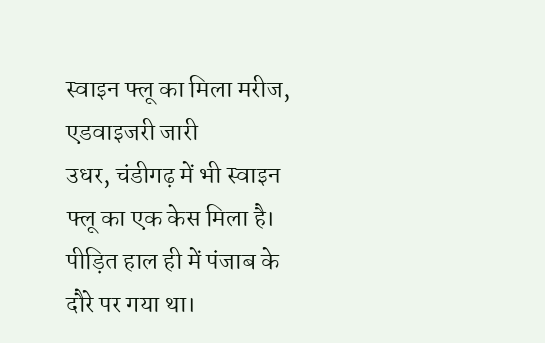स्वाइन फ्लू का मिला मरीज, एडवाइजरी जारी
उधर, चंडीगढ़ में भी स्वाइन फ्लू का एक केस मिला है। पीड़ित हाल ही में पंजाब के दौरे पर गया था।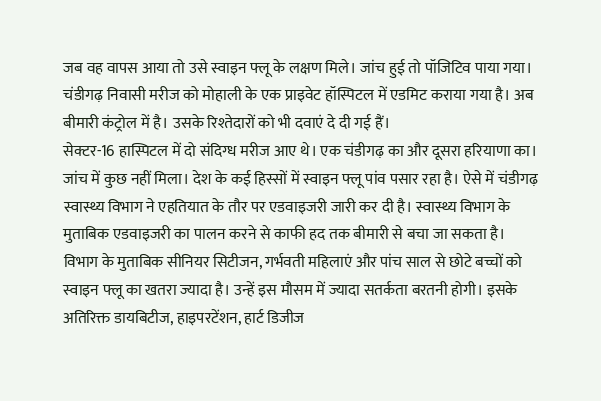जब वह वापस आया तो उसे स्वाइन फ्लू के लक्षण मिले। जांच हुई तो पॉजिटिव पाया गया। चंडीगढ़ निवासी मरीज को मोहाली के एक प्राइवेट हॉस्पिटल में एडमिट कराया गया है। अब बीमारी कंट्रोल में है। उसके रिश्तेदारों को भी दवाएं दे दी गई हैं।
सेक्टर-16 हास्पिटल में दो संदिग्ध मरीज आए थे। एक चंडीगढ़ का और दूसरा हरियाणा का। जांच में कुछ नहीं मिला। देश के कई हिस्सों में स्वाइन फ्लू पांव पसार रहा है। ऐसे में चंडीगढ़ स्वास्थ्य विभाग ने एहतियात के तौर पर एडवाइजरी जारी कर दी है। स्वास्थ्य विभाग के मुताबिक एडवाइजरी का पालन करने से काफी हद तक बीमारी से बचा जा सकता है।
विभाग के मुताबिक सीनियर सिटीजन, गर्भवती महिलाएं और पांच साल से छोटे बच्चों को स्वाइन फ्लू का खतरा ज्यादा है। उन्हें इस मौसम में ज्यादा सतर्कता बरतनी होगी। इसके अतिरिक्त डायबिटीज, हाइपरटेंशन, हार्ट डिजीज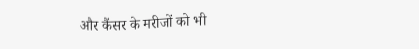और कैंसर के मरीजों को भी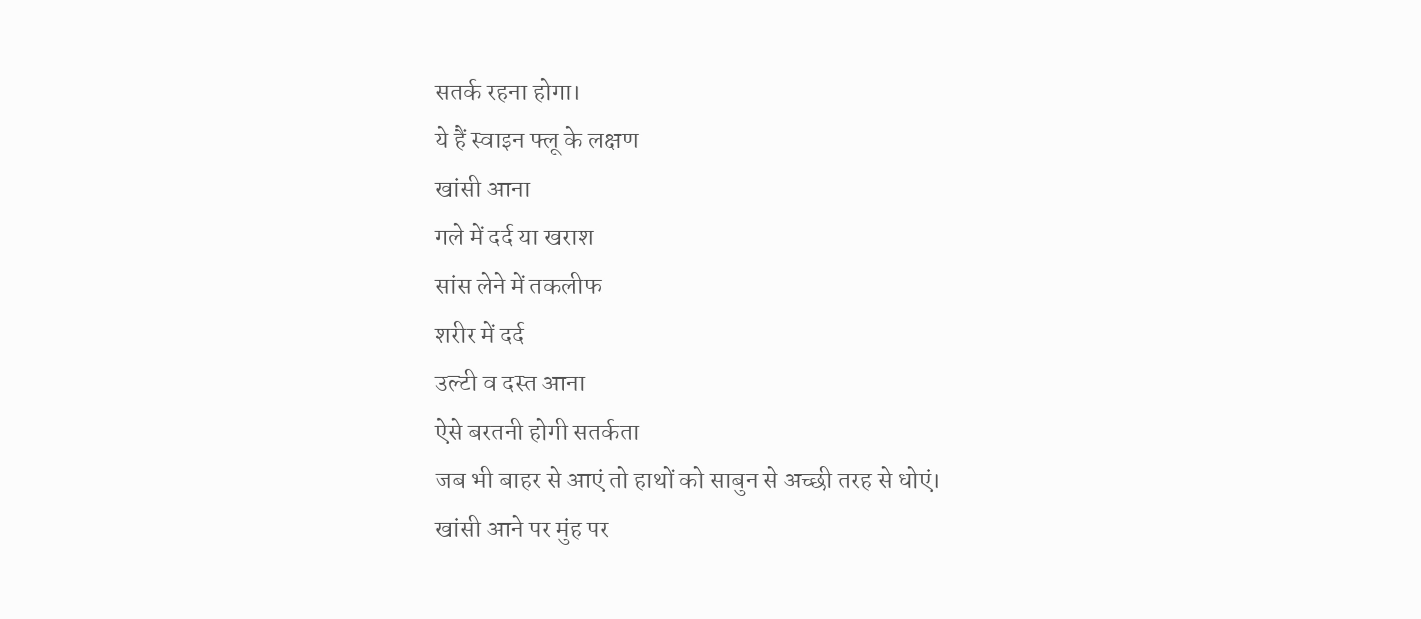सतर्क रहना होगा।
ये हैं स्वाइन फ्लू के लक्षण
खांसी आना
गले में दर्द या खराश
सांस लेने में तकलीफ
शरीर में दर्द
उल्टी व दस्त आना
ऐसे बरतनी होगी सतर्कता
जब भी बाहर से आएं तो हाथों को साबुन से अच्छी तरह से धोएं।
खांसी आने पर मुंह पर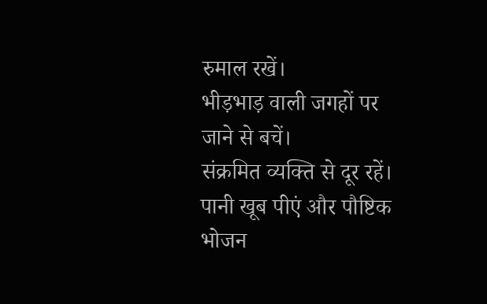रुमाल रखें।
भीड़भाड़ वाली जगहों पर जाने से बचें।
संक्रमित व्यक्ति से दूर रहें।
पानी खूब पीएं और पौष्टिक भोजन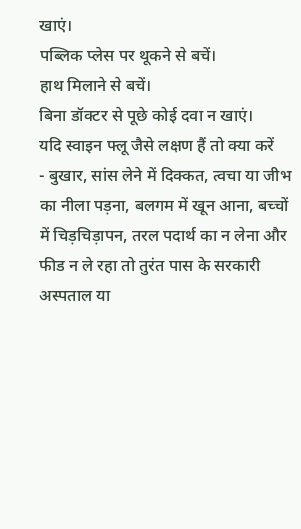खाएं।
पब्लिक प्लेस पर थूकने से बचें।
हाथ मिलाने से बचें।
बिना डॉक्टर से पूछे कोई दवा न खाएं।
यदि स्वाइन फ्लू जैसे लक्षण हैं तो क्या करें
- बुखार, सांस लेने में दिक्कत, त्वचा या जीभ का नीला पड़ना, बलगम में खून आना, बच्चों में चिड़चिड़ापन, तरल पदार्थ का न लेना और फीड न ले रहा तो तुरंत पास के सरकारी अस्पताल या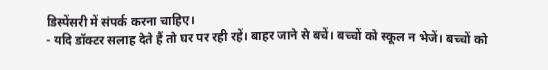डिस्पेंसरी में संपर्क करना चाहिए।
- यदि डॉक्टर सलाह देते हैं तो घर पर रही रहें। बाहर जाने से बचें। बच्चों को स्कूल न भेजें। बच्चों को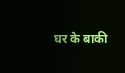घर के बाकी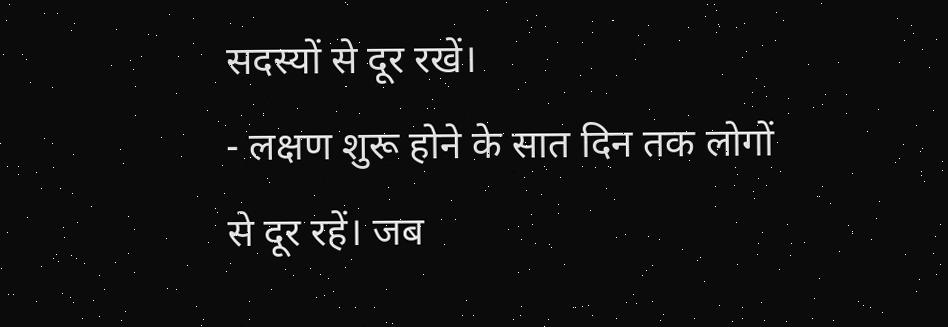सदस्यों से दूर रखें।
- लक्षण शुरू होने के सात दिन तक लोगों से दूर रहें। जब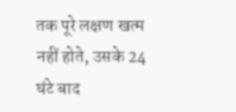तक पूरे लक्षण खत्म नहीं होते, उसके 24 घंटे बाद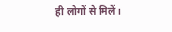ही लोगों से मिलें।